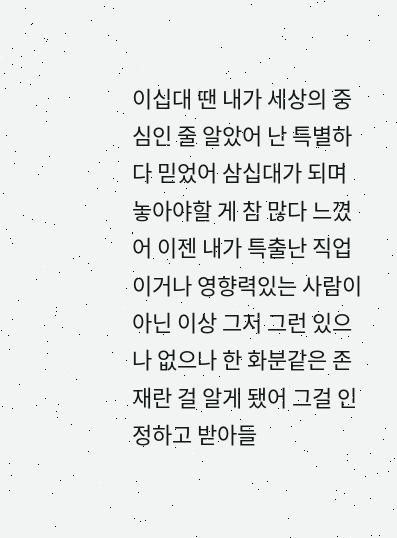이십대 땐 내가 세상의 중심인 줄 알았어 난 특별하다 믿었어 삼십대가 되며 놓아야할 게 참 많다 느꼈어 이젠 내가 특출난 직업이거나 영향력있는 사람이 아닌 이상 그저 그런 있으나 없으나 한 화분같은 존재란 걸 알게 됐어 그걸 인정하고 받아들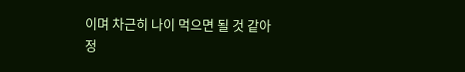이며 차근히 나이 먹으면 될 것 같아
정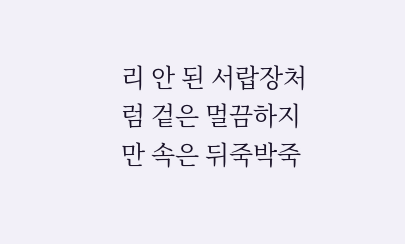리 안 된 서랍장처럼 겉은 멀끔하지만 속은 뒤죽박죽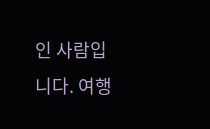인 사람입니다. 여행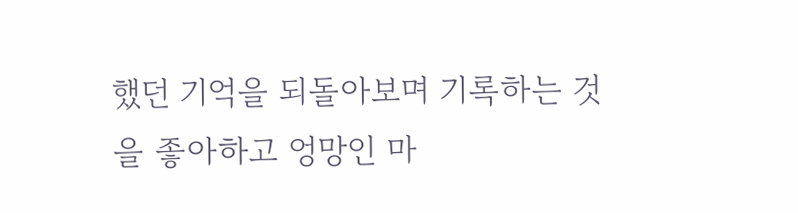했던 기억을 되돌아보며 기록하는 것을 좋아하고 엉망인 마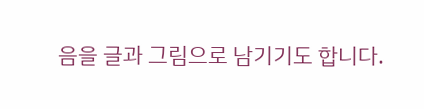음을 글과 그림으로 남기기도 합니다.